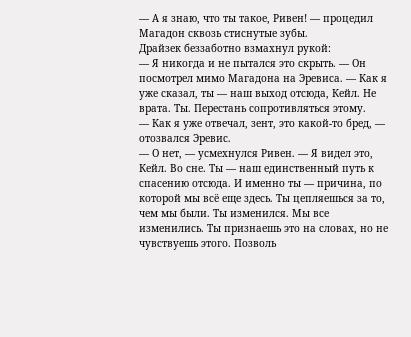— А я знаю, что ты такое, Ривен! — процедил Магадон сквозь стиснутые зубы.
Драйзек беззаботно взмахнул рукой:
— Я никогда и не пытался это скрыть. — Он посмотрел мимо Магадона на Эревиса. — Как я уже сказал, ты — наш выход отсюда, Кейл. Не врата. Ты. Перестань сопротивляться этому.
— Как я уже отвечал, зент, это какой-то бред, — отозвался Эревис.
— О нет, — усмехнулся Ривен. — Я видел это, Кейл. Во сне. Ты — наш единственный путь к спасению отсюда. И именно ты — причина, по которой мы всё еще здесь. Ты цепляешься за то, чем мы были. Ты изменился. Мы все изменились. Ты признаешь это на словах, но не чувствуешь этого. Позволь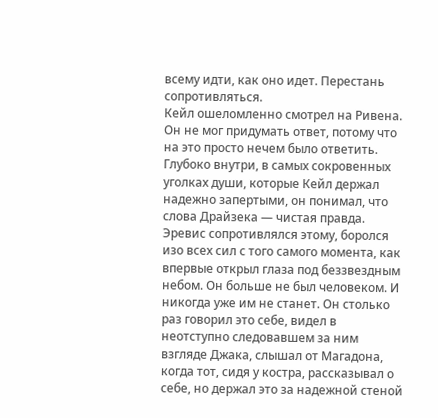всему идти, как оно идет. Перестань сопротивляться.
Кейл ошеломленно смотрел на Ривена. Он не мог придумать ответ, потому что на это просто нечем было ответить. Глубоко внутри, в самых сокровенных уголках души, которые Кейл держал надежно запертыми, он понимал, что слова Драйзека — чистая правда. Эревис сопротивлялся этому, боролся изо всех сил с того самого момента, как впервые открыл глаза под беззвездным небом. Он больше не был человеком. И никогда уже им не станет. Он столько раз говорил это себе, видел в неотступно следовавшем за ним взгляде Джака, слышал от Магадона, когда тот, сидя у костра, рассказывал о себе, но держал это за надежной стеной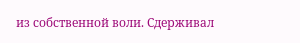из собственной воли. Сдерживал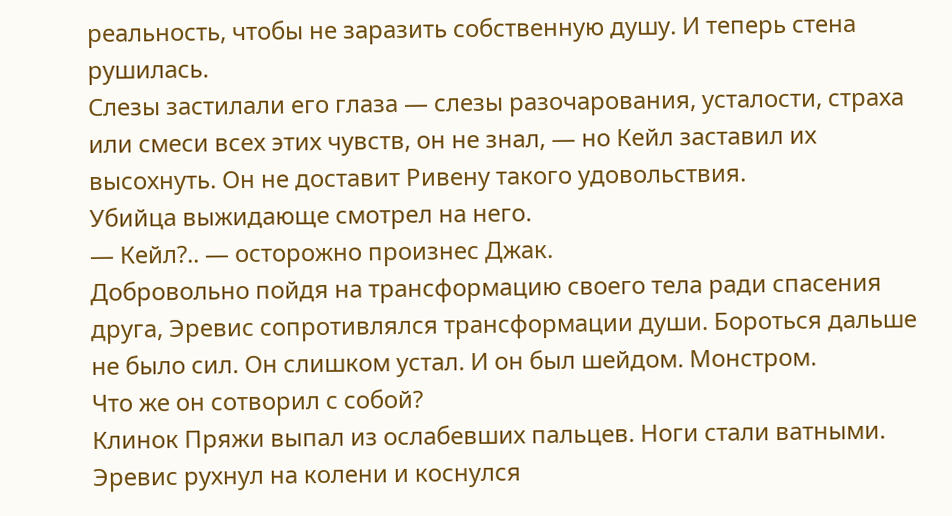реальность, чтобы не заразить собственную душу. И теперь стена рушилась.
Слезы застилали его глаза — слезы разочарования, усталости, страха или смеси всех этих чувств, он не знал, — но Кейл заставил их высохнуть. Он не доставит Ривену такого удовольствия.
Убийца выжидающе смотрел на него.
— Кейл?.. — осторожно произнес Джак.
Добровольно пойдя на трансформацию своего тела ради спасения друга, Эревис сопротивлялся трансформации души. Бороться дальше не было сил. Он слишком устал. И он был шейдом. Монстром.
Что же он сотворил с собой?
Клинок Пряжи выпал из ослабевших пальцев. Ноги стали ватными. Эревис рухнул на колени и коснулся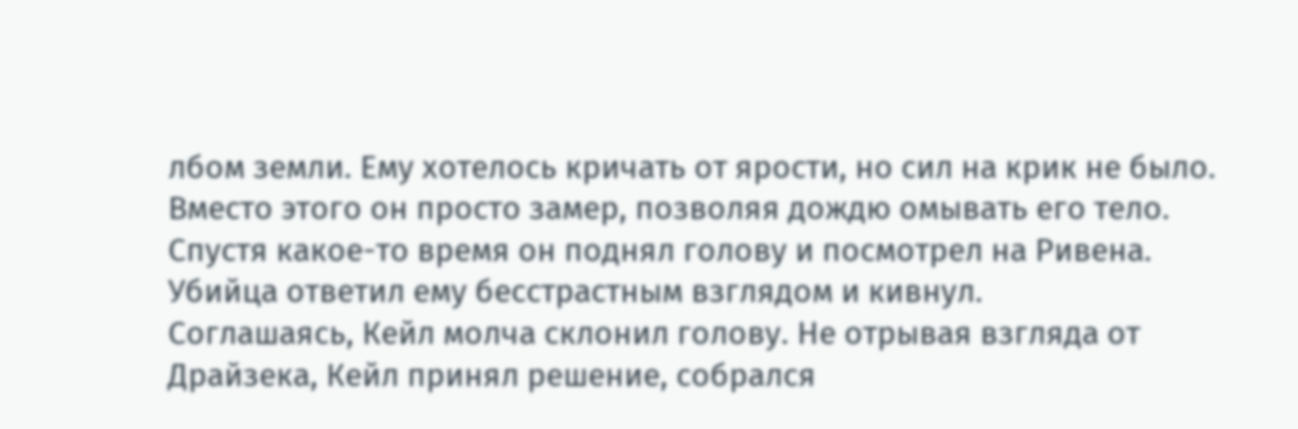лбом земли. Ему хотелось кричать от ярости, но сил на крик не было. Вместо этого он просто замер, позволяя дождю омывать его тело. Спустя какое-то время он поднял голову и посмотрел на Ривена. Убийца ответил ему бесстрастным взглядом и кивнул.
Соглашаясь, Кейл молча склонил голову. Не отрывая взгляда от Драйзека, Кейл принял решение, собрался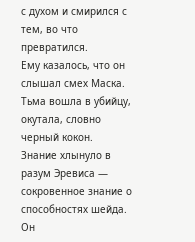с духом и смирился с тем, во что превратился.
Ему казалось, что он слышал смех Маска.
Тьма вошла в убийцу, окутала, словно черный кокон.
Знание хлынуло в разум Эревиса — сокровенное знание о способностях шейда. Он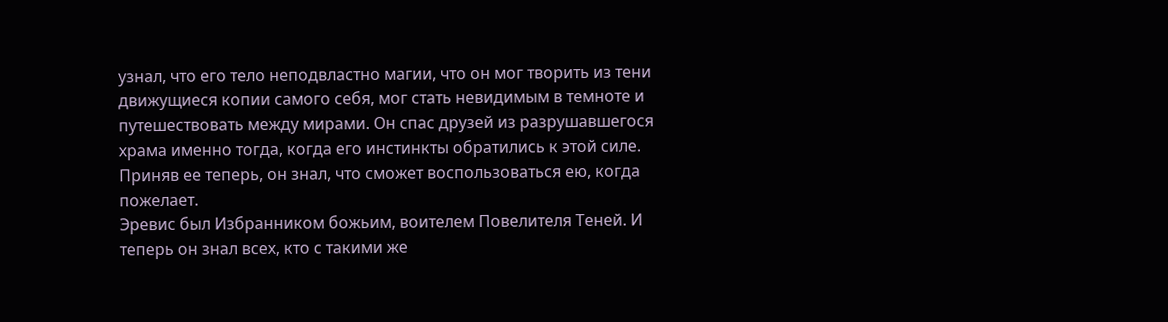узнал, что его тело неподвластно магии, что он мог творить из тени движущиеся копии самого себя, мог стать невидимым в темноте и путешествовать между мирами. Он спас друзей из разрушавшегося храма именно тогда, когда его инстинкты обратились к этой силе. Приняв ее теперь, он знал, что сможет воспользоваться ею, когда пожелает.
Эревис был Избранником божьим, воителем Повелителя Теней. И теперь он знал всех, кто с такими же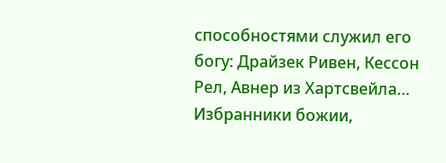способностями служил его богу: Драйзек Ривен, Кессон Рел, Авнер из Хартсвейла… Избранники божии,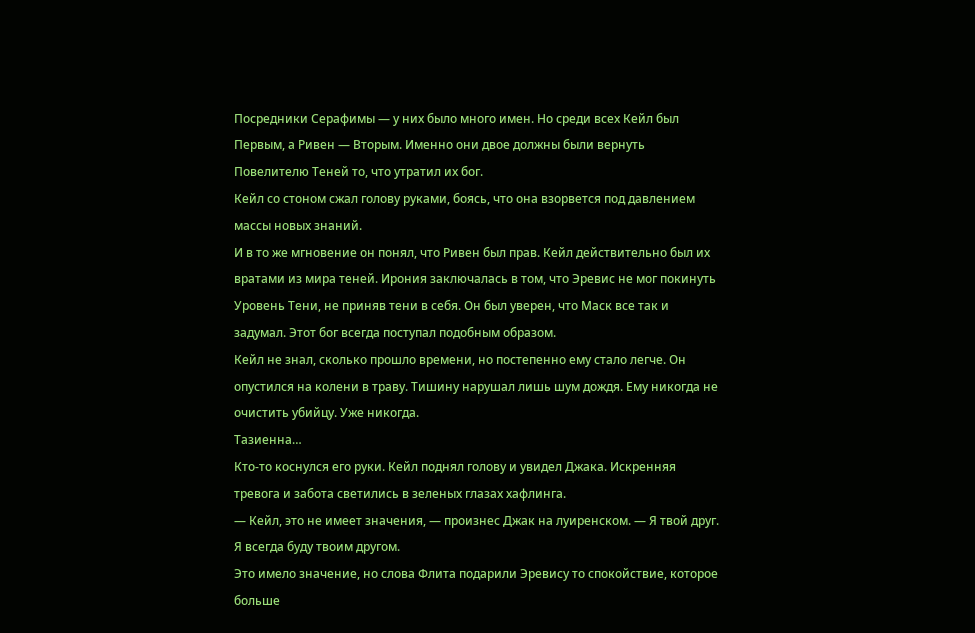Посредники Серафимы — у них было много имен. Но среди всех Кейл был Первым, а Ривен — Вторым. Именно они двое должны были вернуть Повелителю Теней то, что утратил их бог.
Кейл со стоном сжал голову руками, боясь, что она взорвется под давлением массы новых знаний.
И в то же мгновение он понял, что Ривен был прав. Кейл действительно был их вратами из мира теней. Ирония заключалась в том, что Эревис не мог покинуть Уровень Тени, не приняв тени в себя. Он был уверен, что Маск все так и задумал. Этот бог всегда поступал подобным образом.
Кейл не знал, сколько прошло времени, но постепенно ему стало легче. Он опустился на колени в траву. Тишину нарушал лишь шум дождя. Ему никогда не очистить убийцу. Уже никогда.
Тазиенна…
Кто-то коснулся его руки. Кейл поднял голову и увидел Джака. Искренняя тревога и забота светились в зеленых глазах хафлинга.
— Кейл, это не имеет значения, — произнес Джак на луиренском. — Я твой друг. Я всегда буду твоим другом.
Это имело значение, но слова Флита подарили Эревису то спокойствие, которое больше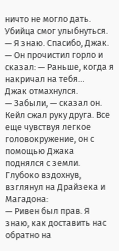ничто не могло дать. Убийца смог улыбнуться.
— Я знаю. Спасибо, Джак. — Он прочистил горло и сказал: — Раньше, когда я накричал на тебя…
Джак отмахнулся.
— Забыли, — сказал он.
Кейл сжал руку друга. Все еще чувствуя легкое головокружение, он с помощью Джака поднялся с земли. Глубоко вздохнув, взглянул на Драйзека и Магадона:
— Ривен был прав. Я знаю, как доставить нас обратно на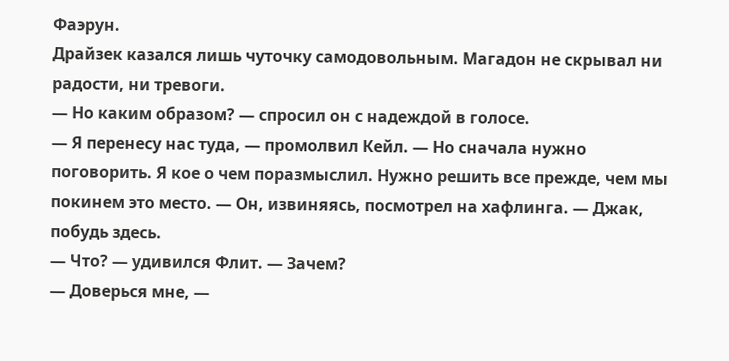Фаэрун.
Драйзек казался лишь чуточку самодовольным. Магадон не скрывал ни радости, ни тревоги.
— Но каким образом? — спросил он с надеждой в голосе.
— Я перенесу нас туда, — промолвил Кейл. — Но сначала нужно поговорить. Я кое о чем поразмыслил. Нужно решить все прежде, чем мы покинем это место. — Он, извиняясь, посмотрел на хафлинга. — Джак, побудь здесь.
— Что? — удивился Флит. — Зачем?
— Доверься мне, —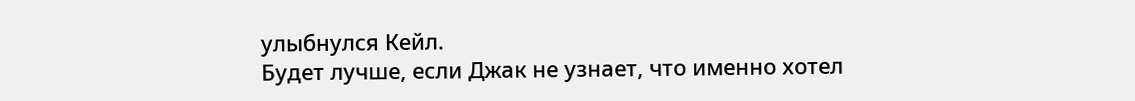улыбнулся Кейл.
Будет лучше, если Джак не узнает, что именно хотел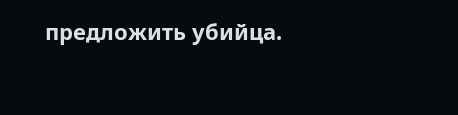предложить убийца.